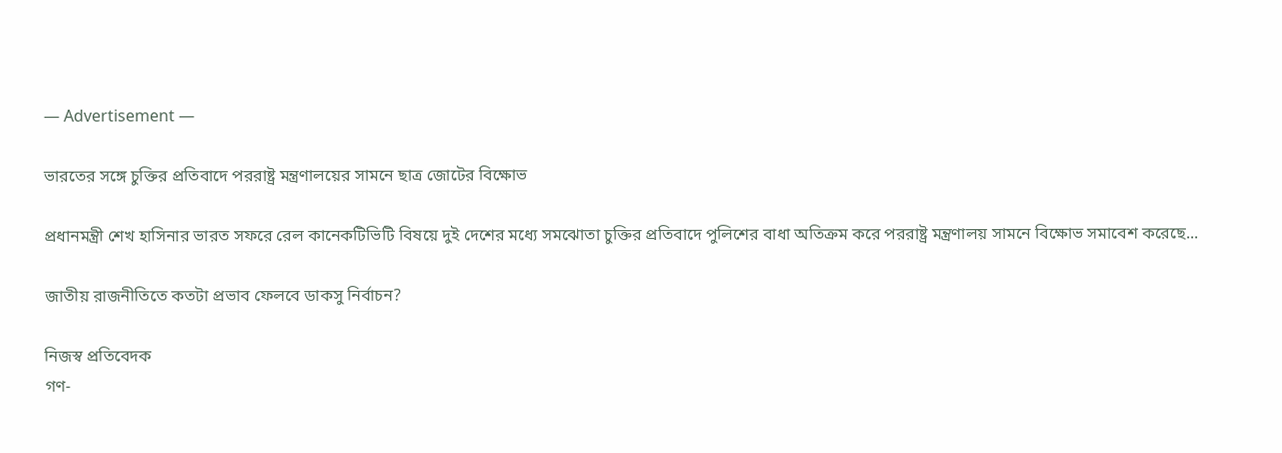― Advertisement ―

ভারতের সঙ্গে চুক্তির প্রতিবাদে পররাষ্ট্র মন্ত্রণালয়ের সামনে ছাত্র জোটের বিক্ষোভ

প্রধানমন্ত্রী শেখ হাসিনার ভারত সফরে রেল কানেকটিভিটি বিষয়ে দুই দেশের মধ্যে সমঝোতা চুক্তির প্রতিবাদে পুলিশের বাধা অতিক্রম করে পররাষ্ট্র মন্ত্রণালয় সামনে বিক্ষোভ সমাবেশ করেছে...

জাতীয় রাজনীতিতে কতটা প্রভাব ফেলবে ডাকসু নির্বাচন?

নিজস্ব প্রতিবেদক
গণ-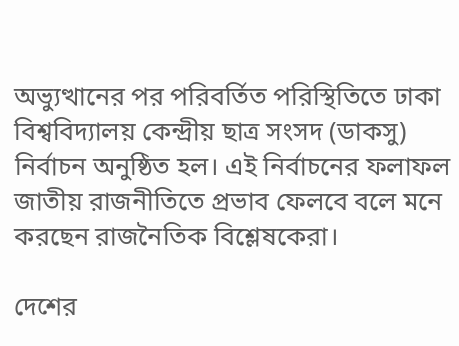অভ্যুত্থানের পর পরিবর্তিত পরিস্থিতিতে ঢাকা বিশ্ববিদ্যালয় কেন্দ্রীয় ছাত্র সংসদ (ডাকসু) নির্বাচন অনুষ্ঠিত হল। এই নির্বাচনের ফলাফল জাতীয় রাজনীতিতে প্রভাব ফেলবে বলে মনে করছেন রাজনৈতিক বিশ্লেষকেরা।

দেশের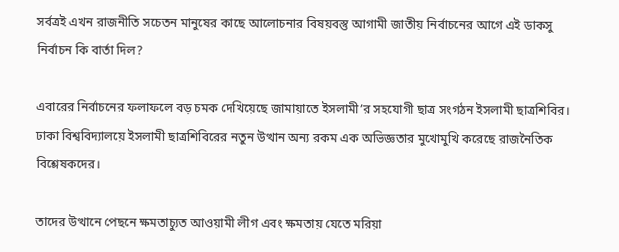সর্বত্রই এখন রাজনীতি সচেতন মানুষের কাছে আলোচনার বিষয়বস্তু আগামী জাতীয় নির্বাচনের আগে এই ডাকসু নির্বাচন কি বার্তা দিল?

এবারের নির্বাচনের ফলাফলে বড় চমক দেখিয়েছে জামায়াতে ইসলামী’র সহযোগী ছাত্র সংগঠন ইসলামী ছাত্রশিবির। ঢাকা বিশ্ববিদ্যালয়ে ইসলামী ছাত্রশিবিরের নতুন উত্থান অন্য রকম এক অভিজ্ঞতার মুখোমুখি করেছে রাজনৈতিক বিশ্লেষকদের।

তাদের উত্থানে পেছনে ক্ষমতাচ্যুত আওয়ামী লীগ এবং ক্ষমতায় যেতে মরিয়া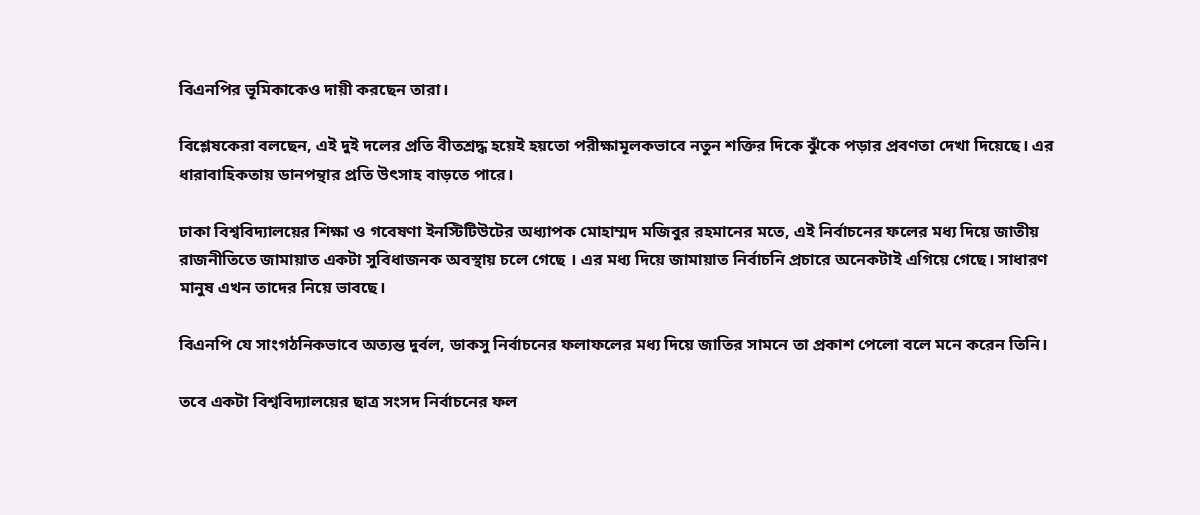বিএনপির ভূমিকাকেও দায়ী করছেন তারা।

বিশ্লেষকেরা বলছেন, এই দুই দলের প্রতি বীতশ্রদ্ধ হয়েই হয়তো পরীক্ষামূলকভাবে নতুন শক্তির দিকে ঝুঁকে পড়ার প্রবণতা দেখা দিয়েছে। এর ধারাবাহিকতায় ডানপন্থার প্রতি উৎসাহ বাড়তে পারে।

ঢাকা বিশ্ববিদ্যালয়ের শিক্ষা ও গবেষণা ইনস্টিটিউটের অধ্যাপক মোহাম্মদ মজিবুর রহমানের মতে, এই নির্বাচনের ফলের মধ্য দিয়ে জাতীয় রাজনীতিতে জামায়াত একটা সুবিধাজনক অবস্থায় চলে গেছে । এর মধ্য দিয়ে জামায়াত নির্বাচনি প্রচারে অনেকটাই এগিয়ে গেছে। সাধারণ মানুষ এখন তাদের নিয়ে ভাবছে।

বিএনপি যে সাংগঠনিকভাবে অত্যন্ত দুর্বল, ডাকসু নির্বাচনের ফলাফলের মধ্য দিয়ে জাতির সামনে তা প্রকাশ পেলো বলে মনে করেন তিনি।

তবে একটা বিশ্ববিদ্যালয়ের ছাত্র সংসদ নির্বাচনের ফল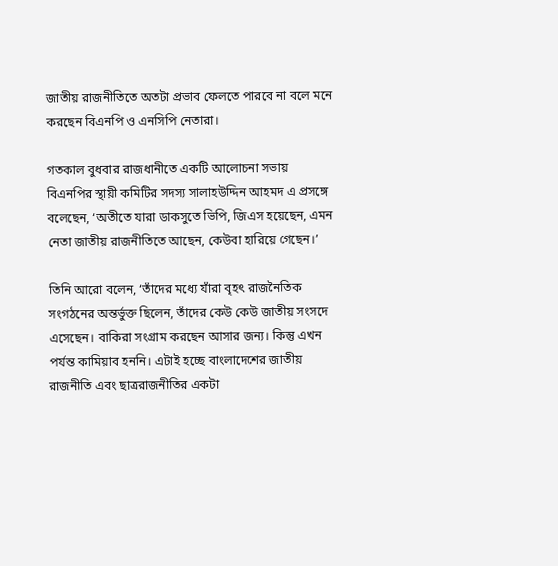জাতীয় রাজনীতিতে অতটা প্রভাব ফেলতে পারবে না বলে মনে করছেন বিএনপি ও এনসিপি নেতারা।

গতকাল বুধবার রাজধানীতে একটি আলোচনা সভায় বিএনপির স্থায়ী কমিটির সদস্য সালাহউদ্দিন আহমদ এ প্রসঙ্গে বলেছেন, ‘অতীতে যারা ডাকসুতে ভিপি, জিএস হয়েছেন, এমন নেতা জাতীয় রাজনীতিতে আছেন, কেউবা হারিয়ে গেছেন।’

তিনি আরো বলেন, ‘তাঁদের মধ্যে যাঁরা বৃহৎ রাজনৈতিক সংগঠনের অন্তর্ভুক্ত ছিলেন, তাঁদের কেউ কেউ জাতীয় সংসদে এসেছেন। বাকিরা সংগ্রাম করছেন আসার জন্য। কিন্তু এখন পর্যন্ত কামিয়াব হননি। এটাই হচ্ছে বাংলাদেশের জাতীয় রাজনীতি এবং ছাত্ররাজনীতির একটা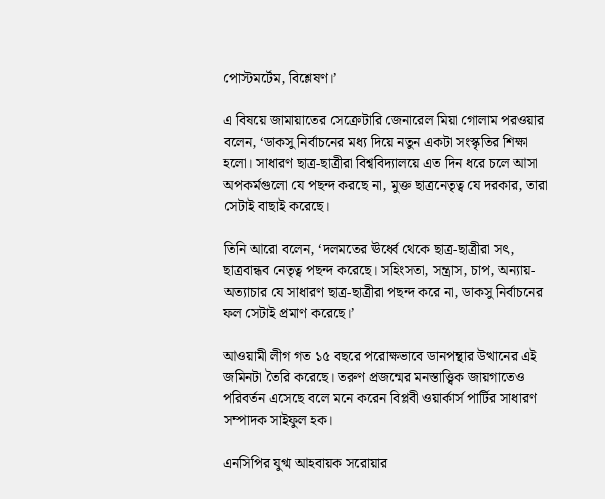পোস্টমর্টেম, বিশ্লেষণ।’

এ বিষয়ে জামায়াতের সেক্রেটারি জেনারেল মিয়া গোলাম পরওয়ার বলেন, ‘ডাকসু নির্বাচনের মধ্য দিয়ে নতুন একটা সংস্কৃতির শিক্ষা হলো। সাধারণ ছাত্র-ছাত্রীরা বিশ্ববিদ্যালয়ে এত দিন ধরে চলে আসা অপকর্মগুলো যে পছন্দ করছে না, মুক্ত ছাত্রনেতৃত্ব যে দরকার, তারা সেটাই বাছাই করেছে।

তিনি আরো বলেন, ‘দলমতের ঊর্ধ্বে থেকে ছাত্র-ছাত্রীরা সৎ, ছাত্রবান্ধব নেতৃত্ব পছন্দ করেছে। সহিংসতা, সন্ত্রাস, চাপ, অন্যায়-অত্যাচার যে সাধারণ ছাত্র-ছাত্রীরা পছন্দ করে না, ডাকসু নির্বাচনের ফল সেটাই প্রমাণ করেছে।’

আওয়ামী লীগ গত ১৫ বছরে পরোক্ষভাবে ডানপন্থার উত্থানের এই জমিনটা তৈরি করেছে। তরুণ প্রজন্মের মনস্তাত্ত্বিক জায়গাতেও পরিবর্তন এসেছে বলে মনে করেন বিপ্লবী ওয়ার্কার্স পার্টির সাধারণ সম্পাদক সাইফুল হক।

এনসিপির যুগ্ম আহবায়ক সরোয়ার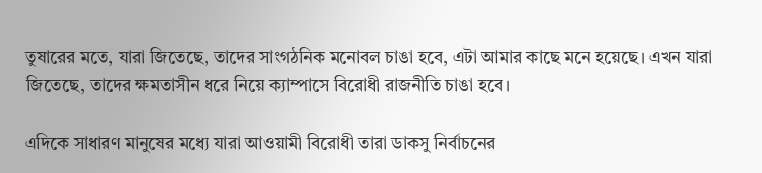তুষারের মতে, যারা জিতেছে, তাদের সাংগঠনিক মনোবল চাঙা হবে, এটা আমার কাছে মনে হয়েছে। এখন যারা জিতেছে, তাদের ক্ষমতাসীন ধরে নিয়ে ক্যাম্পাসে বিরোধী রাজনীতি চাঙা হবে।

এদিকে সাধারণ মানুষের মধ্যে যারা আওয়ামী বিরোধী তারা ডাকসু নির্বাচনের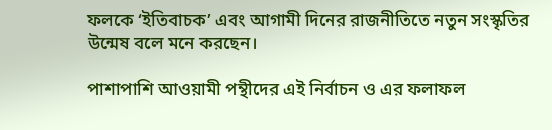ফলকে ‘ইতিবাচক’ এবং আগামী দিনের রাজনীতিতে নতুন সংস্কৃতির উন্মেষ বলে মনে করছেন।

পাশাপাশি আওয়ামী পন্থীদের এই নির্বাচন ও এর ফলাফল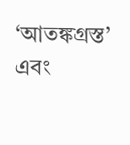‘আতঙ্কগ্রস্ত’ এবং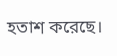হতাশ করেছে।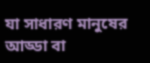যা সাধারণ মানুষের আড্ডা বা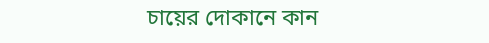চায়ের দোকানে কান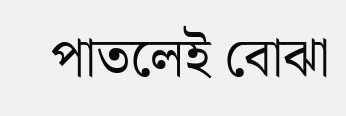পাতলেই বোঝা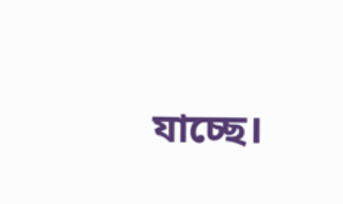যাচ্ছে।